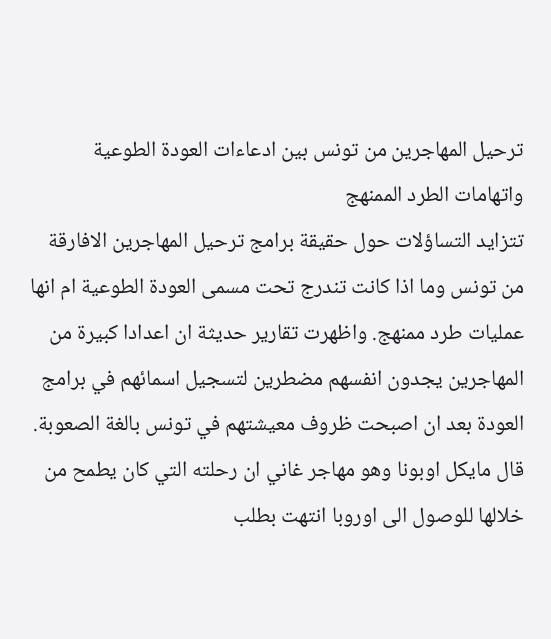ترحيل المهاجرين من تونس بين ادعاءات العودة الطوعية واتهامات الطرد الممنهج
تتزايد التساؤلات حول حقيقة برامج ترحيل المهاجرين الافارقة من تونس وما اذا كانت تندرج تحت مسمى العودة الطوعية ام انها عمليات طرد ممنهج. واظهرت تقارير حديثة ان اعدادا كبيرة من المهاجرين يجدون انفسهم مضطرين لتسجيل اسمائهم في برامج العودة بعد ان اصبحت ظروف معيشتهم في تونس بالغة الصعوبة.
قال مايكل اوبونا وهو مهاجر غاني ان رحلته التي كان يطمح من خلالها للوصول الى اوروبا انتهت بطلب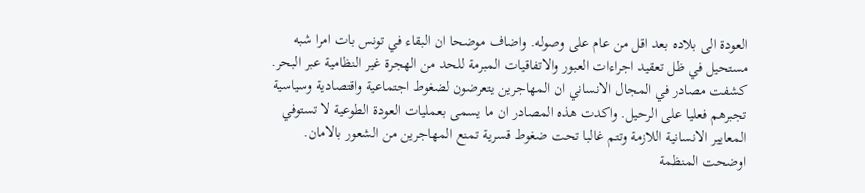العودة الى بلاده بعد اقل من عام على وصوله. واضاف موضحا ان البقاء في تونس بات امرا شبه مستحيل في ظل تعقيد اجراءات العبور والاتفاقيات المبرمة للحد من الهجرة غير النظامية عبر البحر.
كشفت مصادر في المجال الانساني ان المهاجرين يتعرضون لضغوط اجتماعية واقتصادية وسياسية تجبرهم فعليا على الرحيل. واكدت هذه المصادر ان ما يسمى بعمليات العودة الطوعية لا تستوفي المعايير الانسانية اللازمة وتتم غالبا تحت ضغوط قسرية تمنع المهاجرين من الشعور بالامان.
اوضحت المنظمة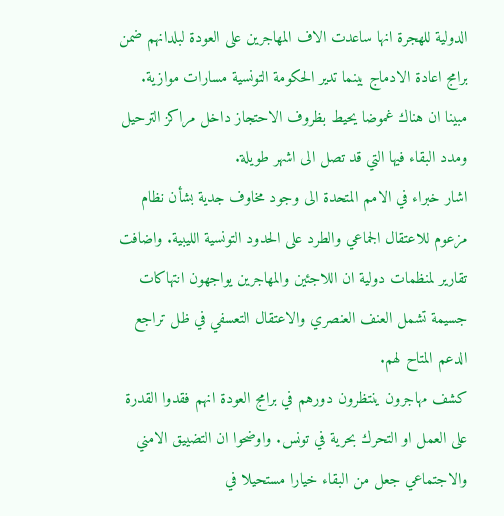الدولية للهجرة انها ساعدت الاف المهاجرين على العودة لبلدانهم ضمن برامج اعادة الادماج بينما تدير الحكومة التونسية مسارات موازية. مبينا ان هناك غموضا يحيط بظروف الاحتجاز داخل مراكز الترحيل ومدد البقاء فيها التي قد تصل الى اشهر طويلة.
اشار خبراء في الامم المتحدة الى وجود مخاوف جدية بشأن نظام مزعوم للاعتقال الجماعي والطرد على الحدود التونسية الليبية. واضافت تقارير لمنظمات دولية ان اللاجئين والمهاجرين يواجهون انتهاكات جسيمة تشمل العنف العنصري والاعتقال التعسفي في ظل تراجع الدعم المتاح لهم.
كشف مهاجرون ينتظرون دورهم في برامج العودة انهم فقدوا القدرة على العمل او التحرك بحرية في تونس. واوضحوا ان التضييق الامني والاجتماعي جعل من البقاء خيارا مستحيلا في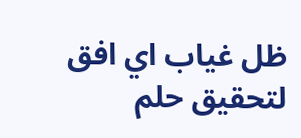ظل غياب اي افق لتحقيق حلم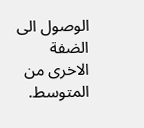الوصول الى الضفة الاخرى من المتوسط.